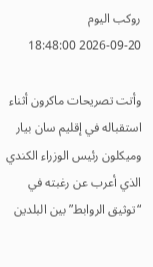روكب اليوم
2026-09-20 18:48:00

وأتت تصريحات ماكرون أثناء استقباله في إقليم سان بيار وميكلون رئيس الوزراء الكندي الذي أعرب عن رغبته في “توثيق الروابط” بين البلدين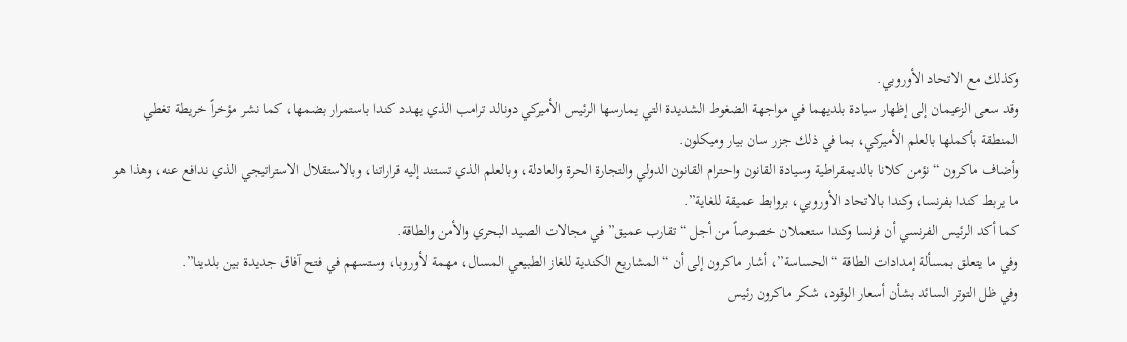وكذلك مع الاتحاد الأوروبي.
وقد سعى الزعيمان إلى إظهار سيادة بلديهما في مواجهة الضغوط الشديدة التي يمارسها الرئيس الأميركي دونالد ترامب الذي يهدد كندا باستمرار بضمها، كما نشر مؤخراً خريطة تغطي المنطقة بأكملها بالعلم الأميركي، بما في ذلك جزر سان بيار وميكلون.
وأضاف ماكرون “نؤمن كلانا بالديمقراطية وسيادة القانون واحترام القانون الدولي والتجارة الحرة والعادلة، وبالعلم الذي تستند إليه قراراتنا، وبالاستقلال الاستراتيجي الذي ندافع عنه، وهذا هو ما يربط كندا بفرنسا، وكندا بالاتحاد الأوروبي، بروابط عميقة للغاية”.
كما أكد الرئيس الفرنسي أن فرنسا وكندا ستعملان خصوصاً من أجل “تقارب عميق” في مجالات الصيد البحري والأمن والطاقة.
وفي ما يتعلق بمسألة إمدادات الطاقة “الحساسة”، أشار ماكرون إلى أن “المشاريع الكندية للغاز الطبيعي المسال، مهمة لأوروبا، وستسهم في فتح آفاق جديدة بين بلدينا”.
وفي ظل التوتر السائد بشأن أسعار الوقود، شكر ماكرون رئيس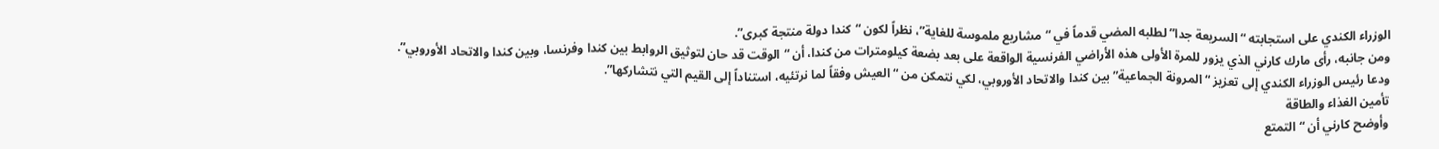الوزراء الكندي على استجابته “السريعة جدا” لطلبه المضي قدماً في “مشاريع ملموسة للغاية”، نظراً لكون “كندا دولة منتجة كبرى”.
ومن جانبه، رأى مارك كارني الذي يزور للمرة الأولى هذه الأراضي الفرنسية الواقعة على بعد بضعة كيلومترات من كندا، أن “الوقت قد حان لتوثيق الروابط بين كندا وفرنسا، وبين كندا والاتحاد الأوروبي”.
ودعا رئيس الوزراء الكندي إلى تعزيز “المرونة الجماعية” بين كندا والاتحاد الأوروبي، لكي نتمكن من “العيش وفقاً لما نرتئيه، استناداً إلى القيم التي نتشاركها”.
تأمين الغذاء والطاقة
وأوضح كارني أن “التمتع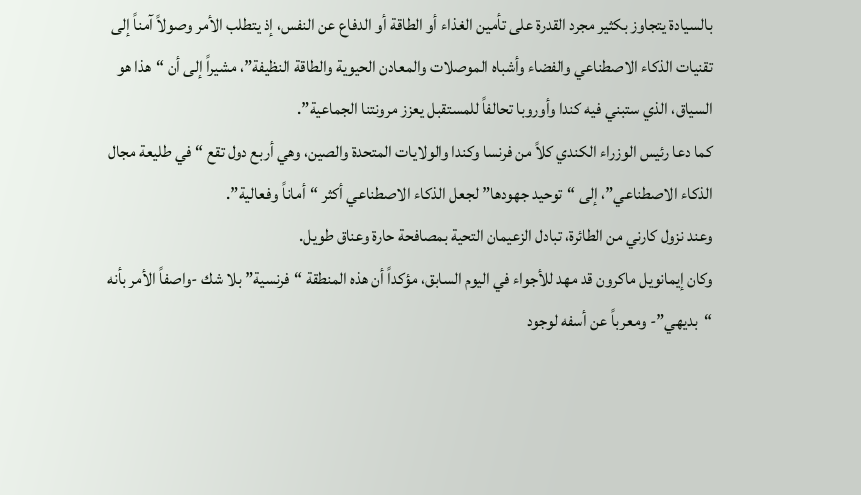بالسيادة يتجاوز بكثير مجرد القدرة على تأمين الغذاء أو الطاقة أو الدفاع عن النفس، إذ يتطلب الأمر وصولاً آمناً إلى تقنيات الذكاء الاصطناعي والفضاء وأشباه الموصلات والمعادن الحيوية والطاقة النظيفة”، مشيراً إلى أن “هذا هو السياق، الذي ستبني فيه كندا وأوروبا تحالفاً للمستقبل يعزز مرونتنا الجماعية”.
كما دعا رئيس الوزراء الكندي كلاً من فرنسا وكندا والولايات المتحدة والصين، وهي أربع دول تقع “في طليعة مجال الذكاء الاصطناعي”، إلى “توحيد جهودها” لجعل الذكاء الاصطناعي أكثر “أماناً وفعالية”.
وعند نزول كارني من الطائرة، تبادل الزعيمان التحية بمصافحة حارة وعناق طويل.
وكان إيمانويل ماكرون قد مهد للأجواء في اليوم السابق، مؤكداً أن هذه المنطقة “فرنسية” بلا شك -واصفاً الأمر بأنه “بديهي”- ومعرباً عن أسفه لوجود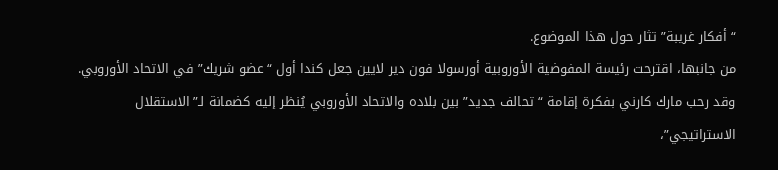“أفكار غريبة” تثار حول هذا الموضوع.
من جانبها، اقترحت رئيسة المفوضية الأوروبية أورسولا فون دير لايين جعل كندا أول “عضو شريك” في الاتحاد الأوروبي.
وقد رحب مارك كارني بفكرة إقامة “تحالف جديد” بين بلاده والاتحاد الأوروبي يُنظر إليه كضمانة لـ”الاستقلال الاستراتيجي”،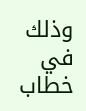وذلك في خطاب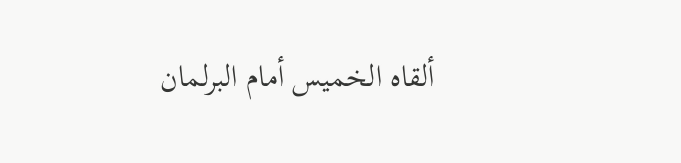ألقاه الخميس أمام البرلمان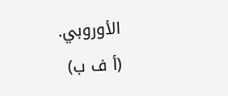الأوروبي.
(أ ف ب)